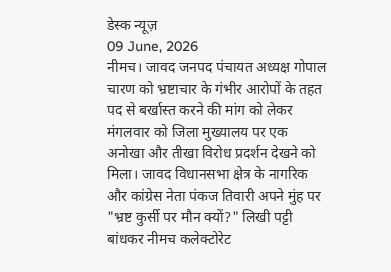डेस्क न्यूज़
09 June, 2026
नीमच। जावद जनपद पंचायत अध्यक्ष गोपाल चारण को भ्रष्टाचार के गंभीर आरोपों के तहत पद से बर्खास्त करने की मांग को लेकर मंगलवार को जिला मुख्यालय पर एक अनोखा और तीखा विरोध प्रदर्शन देखने को मिला। जावद विधानसभा क्षेत्र के नागरिक और कांग्रेस नेता पंकज तिवारी अपने मुंह पर "भ्रष्ट कुर्सी पर मौन क्यों?" लिखी पट्टी बांधकर नीमच कलेक्टोरेट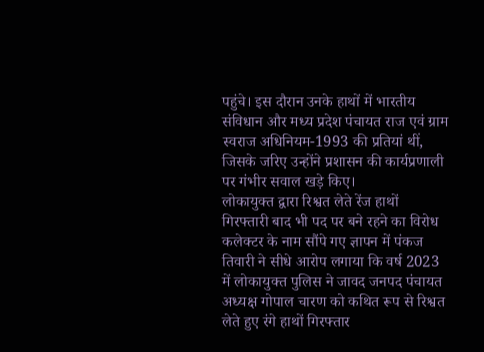पहुंचे। इस दौरान उनके हाथों में भारतीय संविधान और मध्य प्रदेश पंचायत राज एवं ग्राम स्वराज अधिनियम-1993 की प्रतियां थीं, जिसके जरिए उन्होंने प्रशासन की कार्यप्रणाली पर गंभीर सवाल खड़े किए।
लोकायुक्त द्वारा रिश्वत लेते रेंज हाथों गिरफ्तारी बाद भी पद पर बने रहने का विरोध
कलेक्टर के नाम सौंपे गए ज्ञापन में पंकज तिवारी ने सीधे आरोप लगाया कि वर्ष 2023 में लोकायुक्त पुलिस ने जावद जनपद पंचायत अध्यक्ष गोपाल चारण को कथित रूप से रिश्वत लेते हुए रंगे हाथों गिरफ्तार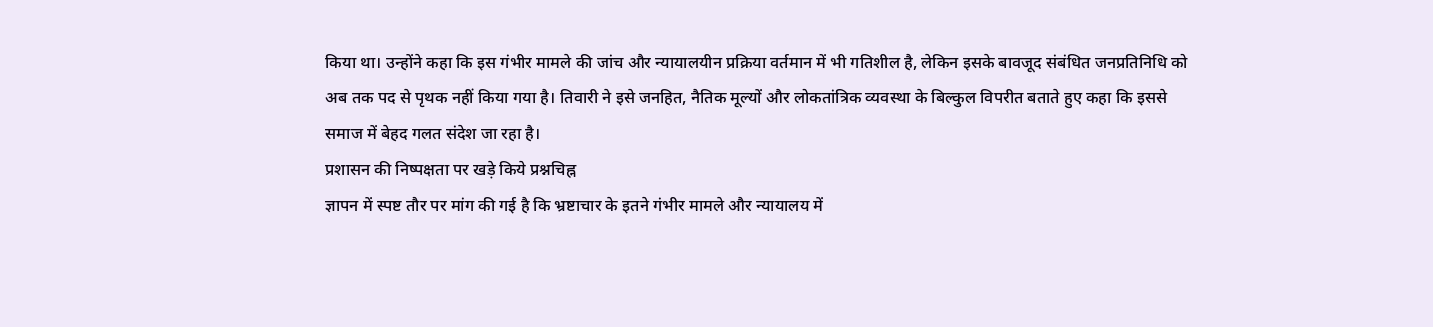किया था। उन्होंने कहा कि इस गंभीर मामले की जांच और न्यायालयीन प्रक्रिया वर्तमान में भी गतिशील है, लेकिन इसके बावजूद संबंधित जनप्रतिनिधि को अब तक पद से पृथक नहीं किया गया है। तिवारी ने इसे जनहित, नैतिक मूल्यों और लोकतांत्रिक व्यवस्था के बिल्कुल विपरीत बताते हुए कहा कि इससे समाज में बेहद गलत संदेश जा रहा है।
प्रशासन की निष्पक्षता पर खड़े किये प्रश्नचिह्न
ज्ञापन में स्पष्ट तौर पर मांग की गई है कि भ्रष्टाचार के इतने गंभीर मामले और न्यायालय में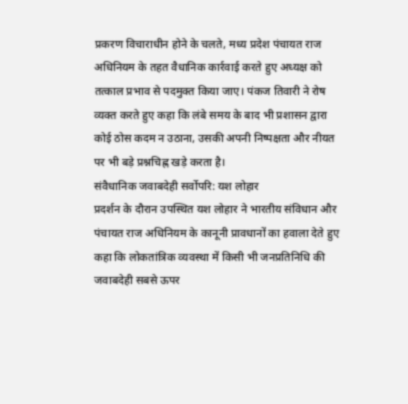प्रकरण विचाराधीन होने के चलते, मध्य प्रदेश पंचायत राज अधिनियम के तहत वैधानिक कार्रवाई करते हुए अध्यक्ष को तत्काल प्रभाव से पदमुक्त किया जाए। पंकज तिवारी ने रोष व्यक्त करते हुए कहा कि लंबे समय के बाद भी प्रशासन द्वारा कोई ठोस कदम न उठाना, उसकी अपनी निष्पक्षता और नीयत पर भी बड़े प्रश्नचिह्न खड़े करता है।
संवैधानिक जवाबदेही सर्वोपरि: यश लोहार
प्रदर्शन के दौरान उपस्थित यश लोहार ने भारतीय संविधान और पंचायत राज अधिनियम के कानूनी प्रावधानों का हवाला देते हुए कहा कि लोकतांत्रिक व्यवस्था में किसी भी जनप्रतिनिधि की जवाबदेही सबसे ऊपर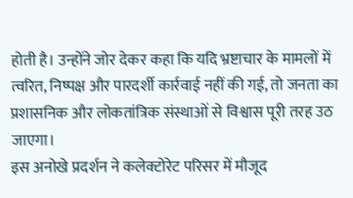होती है। उन्होंने जोर देकर कहा कि यदि भ्रष्टाचार के मामलों में त्वरित, निष्पक्ष और पारदर्शी कार्रवाई नहीं की गई, तो जनता का प्रशासनिक और लोकतांत्रिक संस्थाओं से विश्वास पूरी तरह उठ जाएगा।
इस अनोखे प्रदर्शन ने कलेक्टोरेट परिसर में मौजूद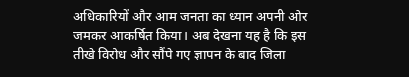अधिकारियों और आम जनता का ध्यान अपनी ओर जमकर आकर्षित किया। अब देखना यह है कि इस तीखे विरोध और सौंपे गए ज्ञापन के बाद जिला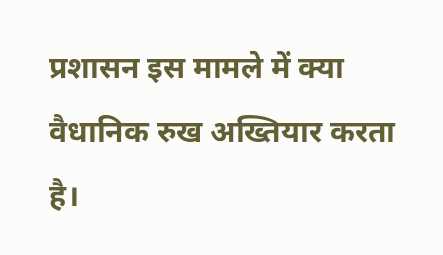प्रशासन इस मामले में क्या वैधानिक रुख अख्तियार करता है।